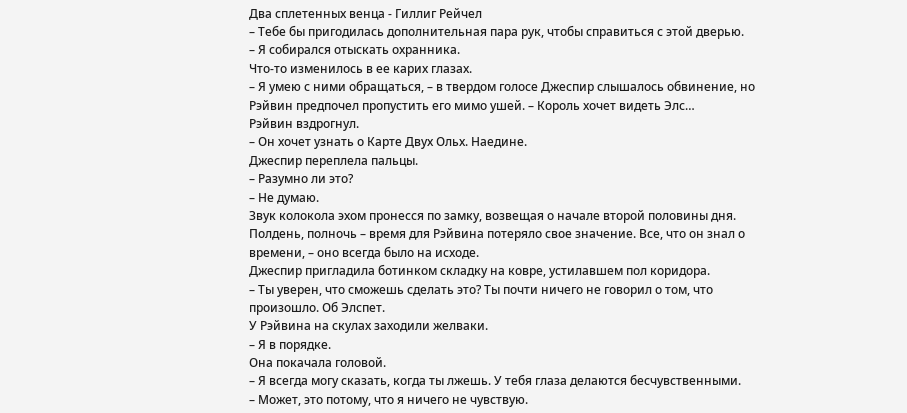Два сплетенных венца - Гиллиг Рейчел
– Тебе бы пригодилась дополнительная пара рук, чтобы справиться с этой дверью.
– Я собирался отыскать охранника.
Что-то изменилось в ее карих глазах.
– Я умею с ними обращаться, – в твердом голосе Джеспир слышалось обвинение, но Рэйвин предпочел пропустить его мимо ушей. – Король хочет видеть Элс…
Рэйвин вздрогнул.
– Он хочет узнать о Карте Двух Ольх. Наедине.
Джеспир переплела пальцы.
– Разумно ли это?
– Не думаю.
Звук колокола эхом пронесся по замку, возвещая о начале второй половины дня. Полдень, полночь – время для Рэйвина потеряло свое значение. Все, что он знал о времени, – оно всегда было на исходе.
Джеспир пригладила ботинком складку на ковре, устилавшем пол коридора.
– Ты уверен, что сможешь сделать это? Ты почти ничего не говорил о том, что произошло. Об Элспет.
У Рэйвина на скулах заходили желваки.
– Я в порядке.
Она покачала головой.
– Я всегда могу сказать, когда ты лжешь. У тебя глаза делаются бесчувственными.
– Может, это потому, что я ничего не чувствую.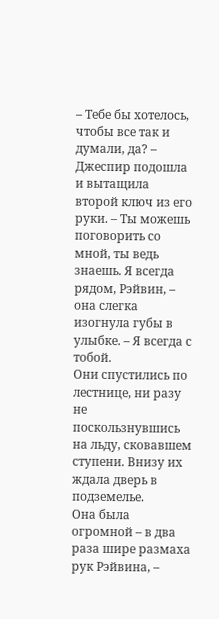– Тебе бы хотелось, чтобы все так и думали, да? – Джеспир подошла и вытащила второй ключ из его руки. – Ты можешь поговорить со мной, ты ведь знаешь. Я всегда рядом, Рэйвин, – она слегка изогнула губы в улыбке. – Я всегда с тобой.
Они спустились по лестнице, ни разу не поскользнувшись на льду, сковавшем ступени. Внизу их ждала дверь в подземелье.
Она была огромной – в два раза шире размаха рук Рэйвина, –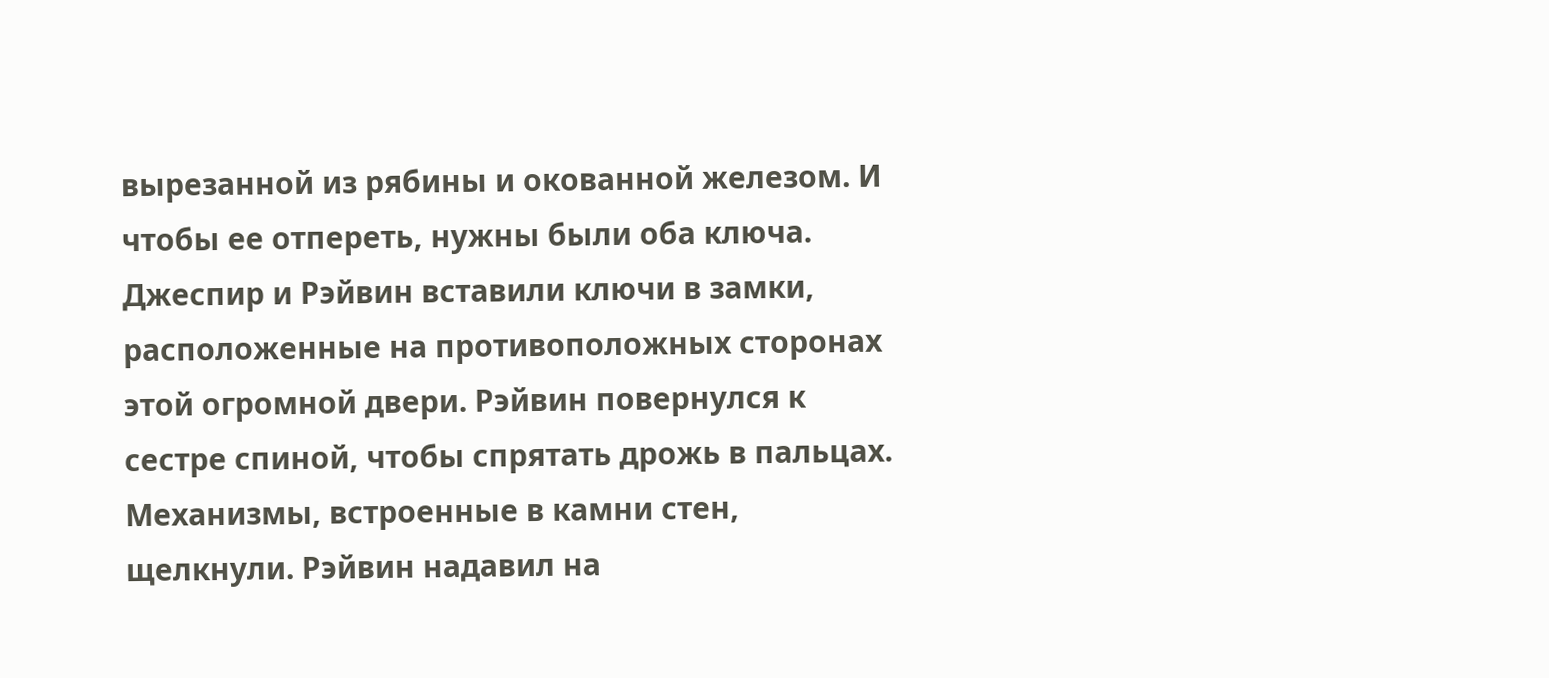вырезанной из рябины и окованной железом. И чтобы ее отпереть, нужны были оба ключа.
Джеспир и Рэйвин вставили ключи в замки, расположенные на противоположных сторонах этой огромной двери. Рэйвин повернулся к сестре спиной, чтобы спрятать дрожь в пальцах.
Механизмы, встроенные в камни стен, щелкнули. Рэйвин надавил на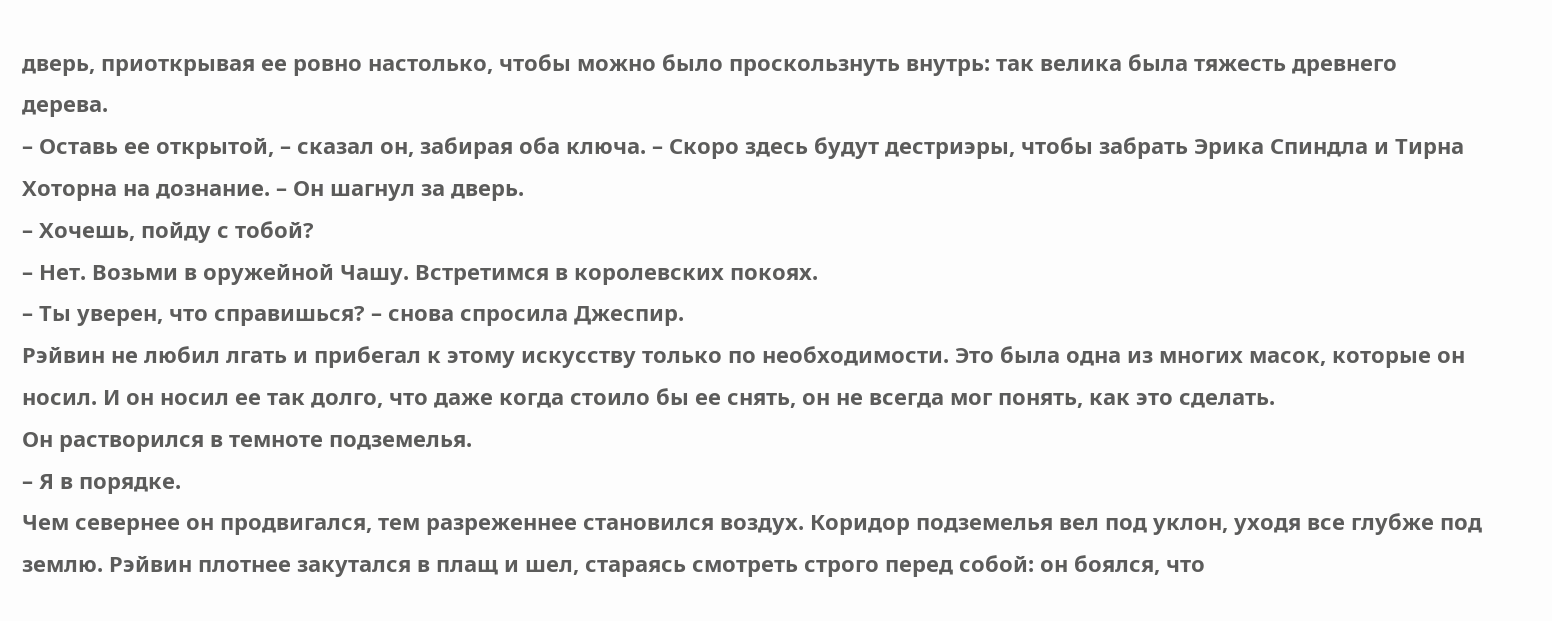дверь, приоткрывая ее ровно настолько, чтобы можно было проскользнуть внутрь: так велика была тяжесть древнего дерева.
– Оставь ее открытой, – сказал он, забирая оба ключа. – Скоро здесь будут дестриэры, чтобы забрать Эрика Спиндла и Тирна Хоторна на дознание. – Он шагнул за дверь.
– Хочешь, пойду с тобой?
– Нет. Возьми в оружейной Чашу. Встретимся в королевских покоях.
– Ты уверен, что справишься? – снова спросила Джеспир.
Рэйвин не любил лгать и прибегал к этому искусству только по необходимости. Это была одна из многих масок, которые он носил. И он носил ее так долго, что даже когда стоило бы ее снять, он не всегда мог понять, как это сделать.
Он растворился в темноте подземелья.
– Я в порядке.
Чем севернее он продвигался, тем разреженнее становился воздух. Коридор подземелья вел под уклон, уходя все глубже под землю. Рэйвин плотнее закутался в плащ и шел, стараясь смотреть строго перед собой: он боялся, что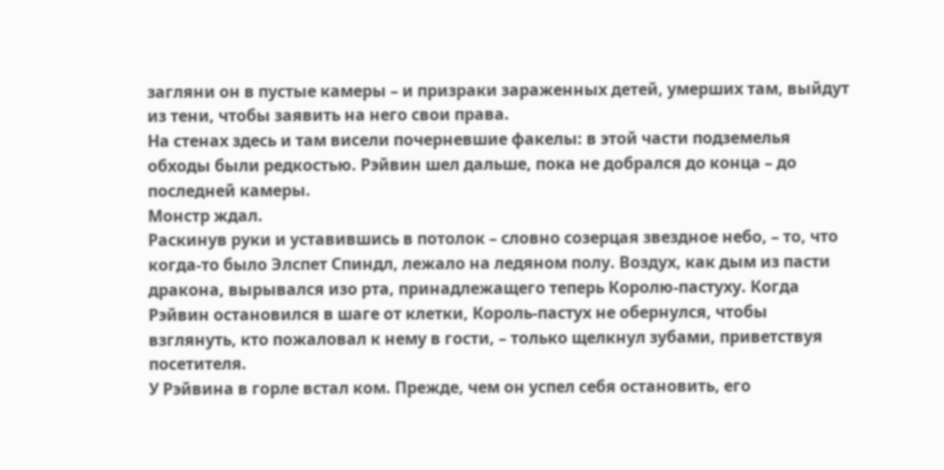загляни он в пустые камеры – и призраки зараженных детей, умерших там, выйдут из тени, чтобы заявить на него свои права.
На стенах здесь и там висели почерневшие факелы: в этой части подземелья обходы были редкостью. Рэйвин шел дальше, пока не добрался до конца – до последней камеры.
Монстр ждал.
Раскинув руки и уставившись в потолок – словно созерцая звездное небо, – то, что когда-то было Элспет Спиндл, лежало на ледяном полу. Воздух, как дым из пасти дракона, вырывался изо рта, принадлежащего теперь Королю-пастуху. Когда Рэйвин остановился в шаге от клетки, Король-пастух не обернулся, чтобы взглянуть, кто пожаловал к нему в гости, – только щелкнул зубами, приветствуя посетителя.
У Рэйвина в горле встал ком. Прежде, чем он успел себя остановить, его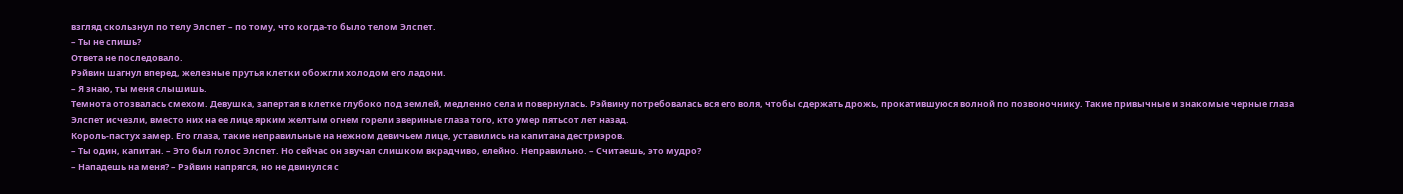взгляд скользнул по телу Элспет – по тому, что когда-то было телом Элспет.
– Ты не спишь?
Ответа не последовало.
Рэйвин шагнул вперед, железные прутья клетки обожгли холодом его ладони.
– Я знаю, ты меня слышишь.
Темнота отозвалась смехом. Девушка, запертая в клетке глубоко под землей, медленно села и повернулась. Рэйвину потребовалась вся его воля, чтобы сдержать дрожь, прокатившуюся волной по позвоночнику. Такие привычные и знакомые черные глаза Элспет исчезли, вместо них на ее лице ярким желтым огнем горели звериные глаза того, кто умер пятьсот лет назад.
Король-пастух замер. Его глаза, такие неправильные на нежном девичьем лице, уставились на капитана дестриэров.
– Ты один, капитан. – Это был голос Элспет. Но сейчас он звучал слишком вкрадчиво, елейно. Неправильно. – Считаешь, это мудро?
– Нападешь на меня? – Рэйвин напрягся, но не двинулся с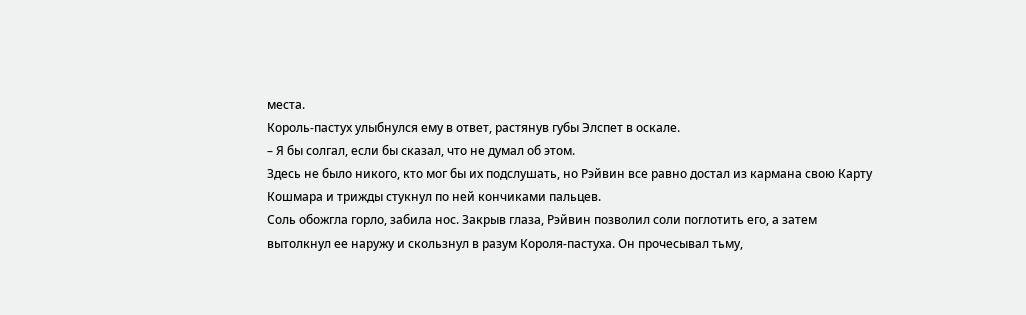места.
Король-пастух улыбнулся ему в ответ, растянув губы Элспет в оскале.
– Я бы солгал, если бы сказал, что не думал об этом.
Здесь не было никого, кто мог бы их подслушать, но Рэйвин все равно достал из кармана свою Карту Кошмара и трижды стукнул по ней кончиками пальцев.
Соль обожгла горло, забила нос. Закрыв глаза, Рэйвин позволил соли поглотить его, а затем вытолкнул ее наружу и скользнул в разум Короля-пастуха. Он прочесывал тьму,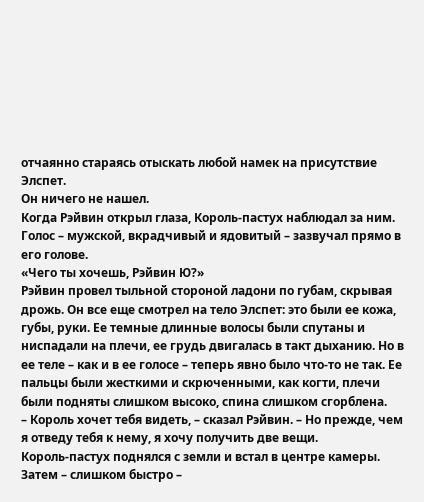отчаянно стараясь отыскать любой намек на присутствие Элспет.
Он ничего не нашел.
Когда Рэйвин открыл глаза, Король-пастух наблюдал за ним. Голос – мужской, вкрадчивый и ядовитый – зазвучал прямо в его голове.
«Чего ты хочешь, Рэйвин Ю?»
Рэйвин провел тыльной стороной ладони по губам, скрывая дрожь. Он все еще смотрел на тело Элспет: это были ее кожа, губы, руки. Ее темные длинные волосы были спутаны и ниспадали на плечи, ее грудь двигалась в такт дыханию. Но в ее теле – как и в ее голосе – теперь явно было что-то не так. Ее пальцы были жесткими и скрюченными, как когти, плечи были подняты слишком высоко, спина слишком сгорблена.
– Король хочет тебя видеть, – сказал Рэйвин. – Но прежде, чем я отведу тебя к нему, я хочу получить две вещи.
Король-пастух поднялся с земли и встал в центре камеры. Затем – слишком быстро –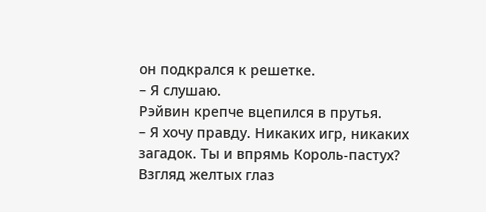он подкрался к решетке.
– Я слушаю.
Рэйвин крепче вцепился в прутья.
– Я хочу правду. Никаких игр, никаких загадок. Ты и впрямь Король-пастух?
Взгляд желтых глаз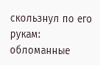скользнул по его рукам: обломанные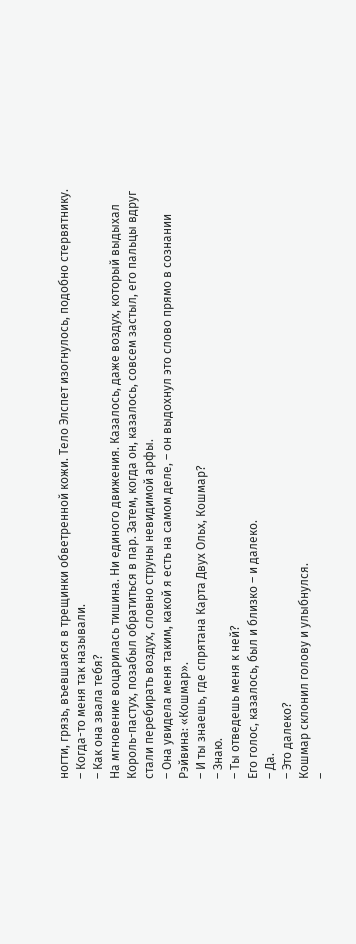ногти, грязь, въевшаяся в трещинки обветренной кожи. Тело Элспет изогнулось, подобно стервятнику.
– Когда-то меня так называли.
– Как она звала тебя?
На мгновение воцарилась тишина. Ни единого движения. Казалось, даже воздух, который выдыхал Король-пастух, позабыл обратиться в пар. Затем, когда он, казалось, совсем застыл, его пальцы вдруг стали перебирать воздух, словно струны невидимой арфы.
– Она увидела меня таким, какой я есть на самом деле, – он выдохнул это слово прямо в сознании Рэйвина: «Кошмар».
– И ты знаешь, где спрятана Карта Двух Ольх, Кошмар?
– Знаю.
– Ты отведешь меня к ней?
Его голос, казалось, был и близко – и далеко.
– Да.
– Это далеко?
Кошмар склонил голову и улыбнулся.
–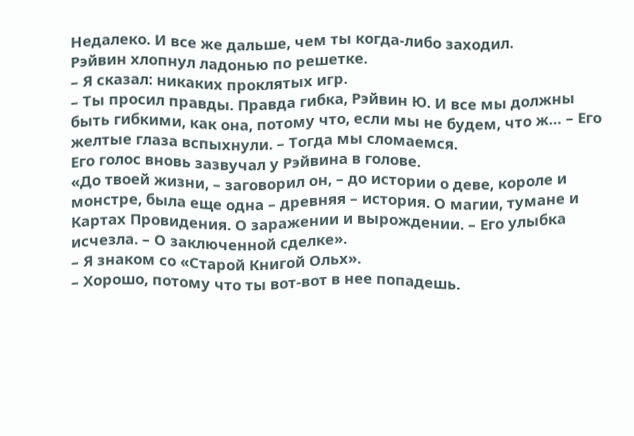Недалеко. И все же дальше, чем ты когда-либо заходил.
Рэйвин хлопнул ладонью по решетке.
– Я сказал: никаких проклятых игр.
– Ты просил правды. Правда гибка, Рэйвин Ю. И все мы должны быть гибкими, как она, потому что, если мы не будем, что ж… – Его желтые глаза вспыхнули. – Тогда мы сломаемся.
Его голос вновь зазвучал у Рэйвина в голове.
«До твоей жизни, – заговорил он, – до истории о деве, короле и монстре, была еще одна – древняя – история. О магии, тумане и Картах Провидения. О заражении и вырождении. – Его улыбка исчезла. – О заключенной сделке».
– Я знаком со «Старой Книгой Ольх».
– Хорошо, потому что ты вот-вот в нее попадешь.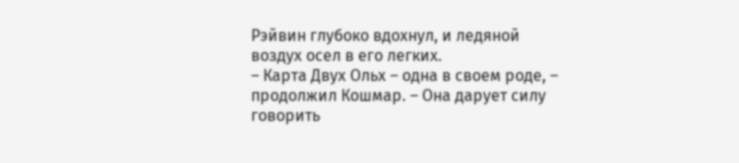Рэйвин глубоко вдохнул, и ледяной воздух осел в его легких.
– Карта Двух Ольх – одна в своем роде, – продолжил Кошмар. – Она дарует силу говорить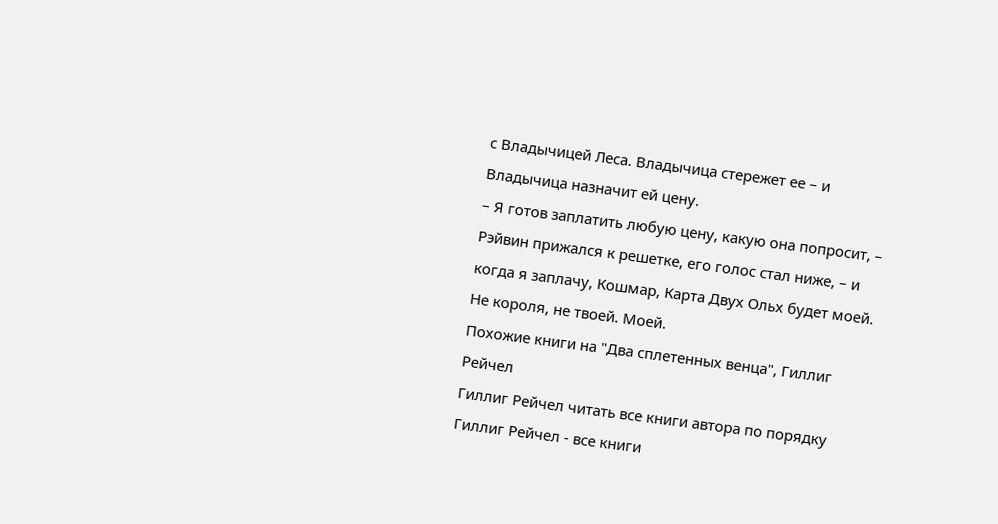с Владычицей Леса. Владычица стережет ее – и Владычица назначит ей цену.
– Я готов заплатить любую цену, какую она попросит, – Рэйвин прижался к решетке, его голос стал ниже, – и когда я заплачу, Кошмар, Карта Двух Ольх будет моей. Не короля, не твоей. Моей.
Похожие книги на "Два сплетенных венца", Гиллиг Рейчел
Гиллиг Рейчел читать все книги автора по порядку
Гиллиг Рейчел - все книги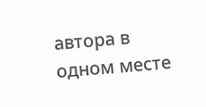автора в одном месте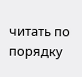читать по порядку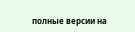полные версии на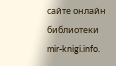сайте онлайн библиотеки mir-knigi.info.